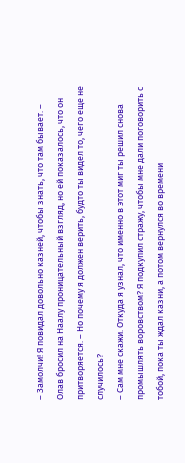– Замолчи! Я повидал довольно казней, чтобы знать, что там бывает. – Олав бросил на Наалу проницательный взгляд, но ей показалось, что он притворяется. – Но почему я должен верить, будто ты видел то, чего еще не случилось?
– Сам мне скажи. Откуда я узнал, что именно в этот миг ты решил снова промышлять воровством? Я подкупил стражу, чтобы мне дали поговорить с тобой, пока ты ждал казни, а потом вернулся во времени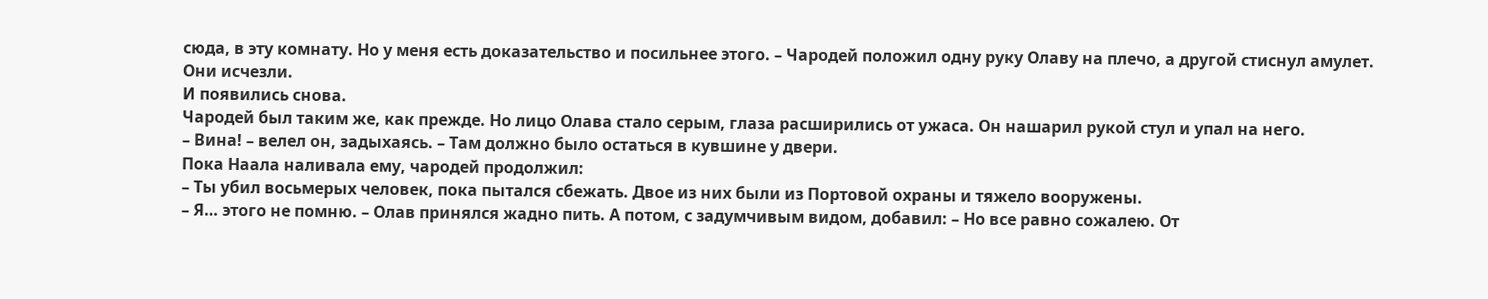сюда, в эту комнату. Но у меня есть доказательство и посильнее этого. – Чародей положил одну руку Олаву на плечо, а другой стиснул амулет.
Они исчезли.
И появились снова.
Чародей был таким же, как прежде. Но лицо Олава стало серым, глаза расширились от ужаса. Он нашарил рукой стул и упал на него.
– Вина! – велел он, задыхаясь. – Там должно было остаться в кувшине у двери.
Пока Наала наливала ему, чародей продолжил:
– Ты убил восьмерых человек, пока пытался сбежать. Двое из них были из Портовой охраны и тяжело вооружены.
– Я… этого не помню. – Олав принялся жадно пить. А потом, с задумчивым видом, добавил: – Но все равно сожалею. От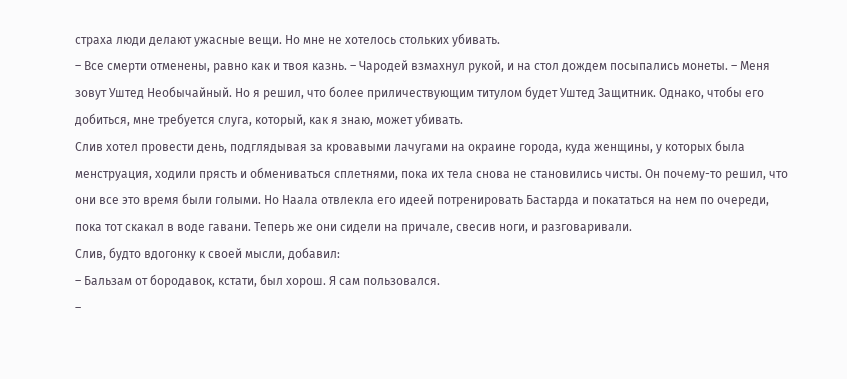страха люди делают ужасные вещи. Но мне не хотелось стольких убивать.
– Все смерти отменены, равно как и твоя казнь. – Чародей взмахнул рукой, и на стол дождем посыпались монеты. – Меня зовут Уштед Необычайный. Но я решил, что более приличествующим титулом будет Уштед Защитник. Однако, чтобы его добиться, мне требуется слуга, который, как я знаю, может убивать.
Слив хотел провести день, подглядывая за кровавыми лачугами на окраине города, куда женщины, у которых была менструация, ходили прясть и обмениваться сплетнями, пока их тела снова не становились чисты. Он почему-то решил, что они все это время были голыми. Но Наала отвлекла его идеей потренировать Бастарда и покататься на нем по очереди, пока тот скакал в воде гавани. Теперь же они сидели на причале, свесив ноги, и разговаривали.
Слив, будто вдогонку к своей мысли, добавил:
– Бальзам от бородавок, кстати, был хорош. Я сам пользовался.
–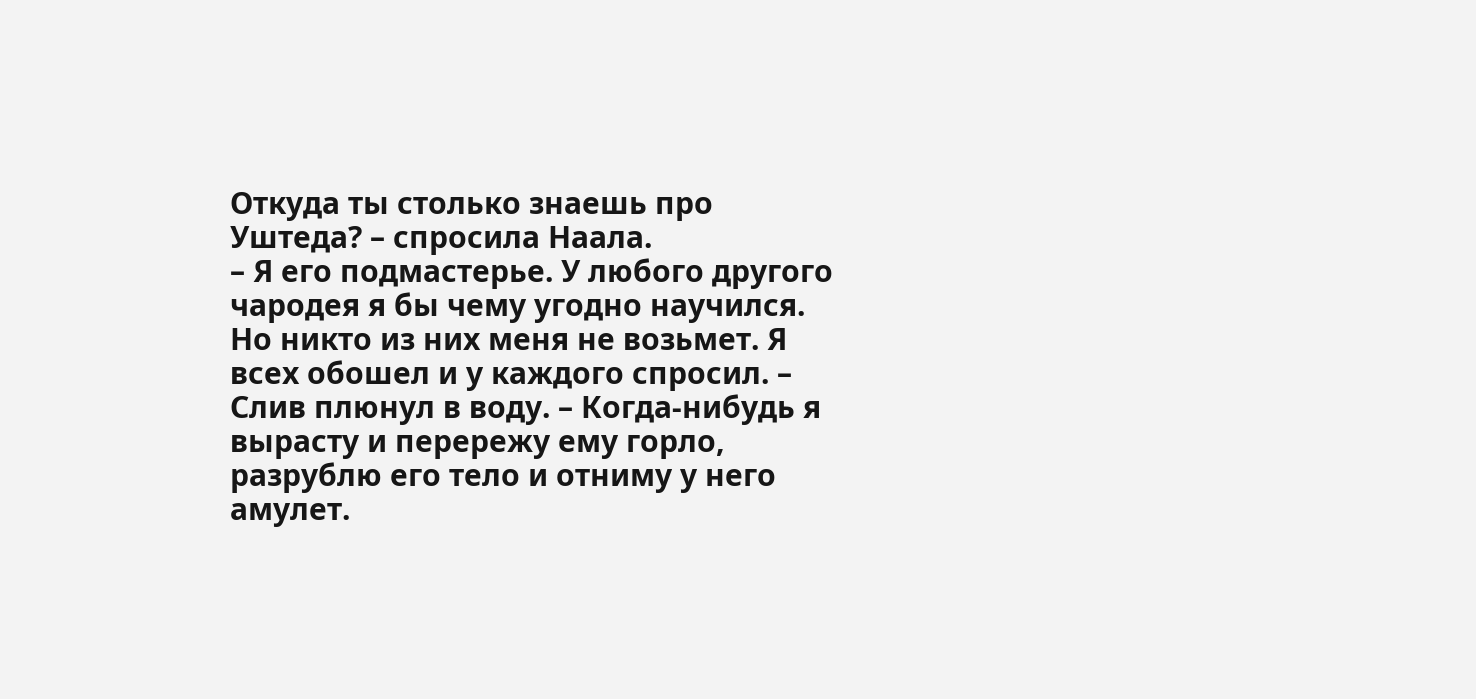Откуда ты столько знаешь про Уштеда? – спросила Наала.
– Я его подмастерье. У любого другого чародея я бы чему угодно научился. Но никто из них меня не возьмет. Я всех обошел и у каждого спросил. – Слив плюнул в воду. – Когда-нибудь я вырасту и перережу ему горло, разрублю его тело и отниму у него амулет.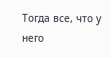Тогда все, что у него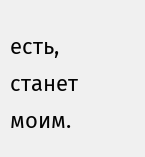есть, станет моим.